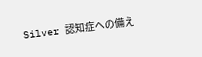Silver 認知症への備え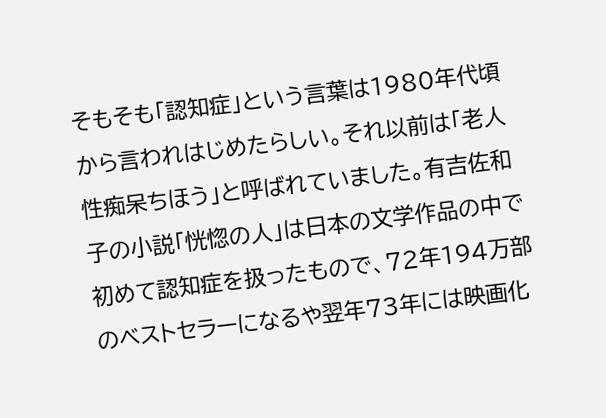そもそも「認知症」という言葉は1980年代頃から言われはじめたらしい。それ以前は「老人性痴呆ちほう」と呼ばれていました。有吉佐和子の小説「恍惚の人」は日本の文学作品の中で初めて認知症を扱ったもので、72年194万部のベストセラーになるや翌年73年には映画化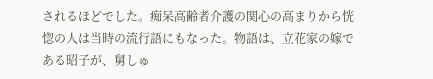されるほどでした。痴呆高齢者介護の関心の高まりから恍惚の人は当時の流行語にもなった。物語は、立花家の嫁である昭子が、舅しゅ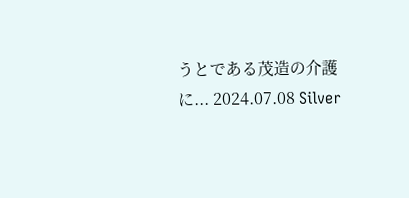うとである茂造の介護に... 2024.07.08 Silver